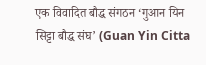एक विवादित बौद्ध संगठन ‘गुआन यिन सिट्टा बौद्ध संघ’ (Guan Yin Citta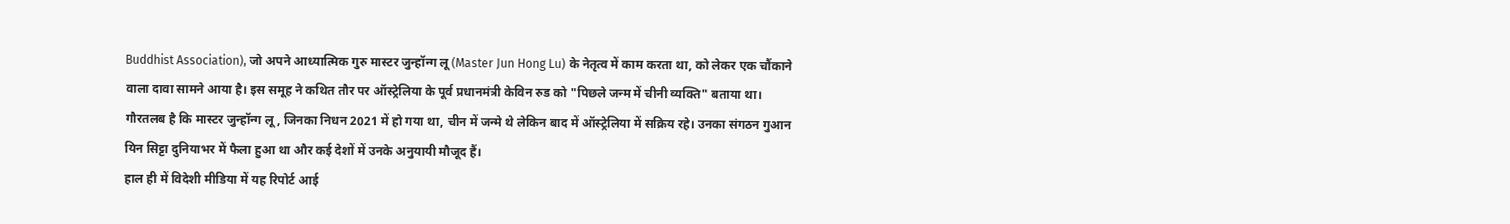Buddhist Association), जो अपने आध्यात्मिक गुरु मास्टर जुन्हॉन्ग लू (Master Jun Hong Lu) के नेतृत्व में काम करता था, को लेकर एक चौंकाने वाला दावा सामने आया है। इस समूह ने कथित तौर पर ऑस्ट्रेलिया के पूर्व प्रधानमंत्री केविन रुड को "पिछले जन्म में चीनी व्यक्ति" बताया था।
गौरतलब है कि मास्टर जुन्हॉन्ग लू, जिनका निधन 2021 में हो गया था, चीन में जन्मे थे लेकिन बाद में ऑस्ट्रेलिया में सक्रिय रहे। उनका संगठन गुआन यिन सिट्टा दुनियाभर में फैला हुआ था और कई देशों में उनके अनुयायी मौजूद हैं।
हाल ही में विदेशी मीडिया में यह रिपोर्ट आई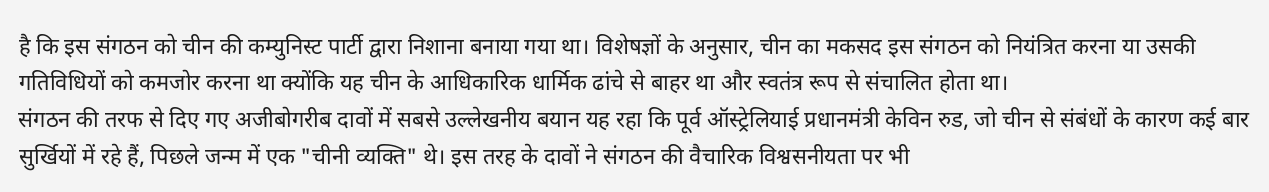है कि इस संगठन को चीन की कम्युनिस्ट पार्टी द्वारा निशाना बनाया गया था। विशेषज्ञों के अनुसार, चीन का मकसद इस संगठन को नियंत्रित करना या उसकी गतिविधियों को कमजोर करना था क्योंकि यह चीन के आधिकारिक धार्मिक ढांचे से बाहर था और स्वतंत्र रूप से संचालित होता था।
संगठन की तरफ से दिए गए अजीबोगरीब दावों में सबसे उल्लेखनीय बयान यह रहा कि पूर्व ऑस्ट्रेलियाई प्रधानमंत्री केविन रुड, जो चीन से संबंधों के कारण कई बार सुर्खियों में रहे हैं, पिछले जन्म में एक "चीनी व्यक्ति" थे। इस तरह के दावों ने संगठन की वैचारिक विश्वसनीयता पर भी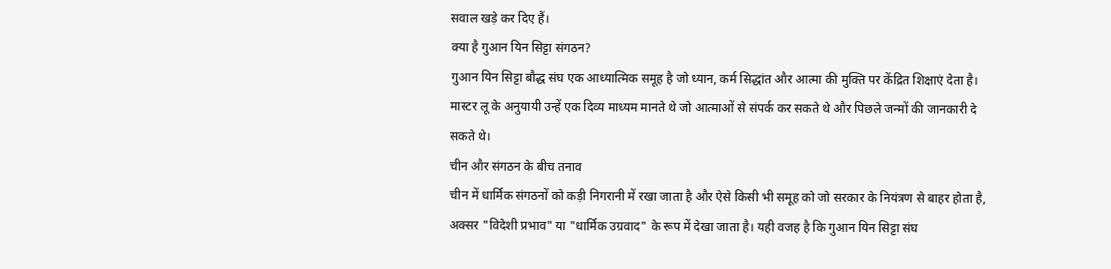सवाल खड़े कर दिए हैं।
क्या है गुआन यिन सिट्टा संगठन?
गुआन यिन सिट्टा बौद्ध संघ एक आध्यात्मिक समूह है जो ध्यान, कर्म सिद्धांत और आत्मा की मुक्ति पर केंद्रित शिक्षाएं देता है। मास्टर लू के अनुयायी उन्हें एक दिव्य माध्यम मानते थे जो आत्माओं से संपर्क कर सकते थे और पिछले जन्मों की जानकारी दे सकते थे।
चीन और संगठन के बीच तनाव
चीन में धार्मिक संगठनों को कड़ी निगरानी में रखा जाता है और ऐसे किसी भी समूह को जो सरकार के नियंत्रण से बाहर होता है, अक्सर "विदेशी प्रभाव" या "धार्मिक उग्रवाद" के रूप में देखा जाता है। यही वजह है कि गुआन यिन सिट्टा संघ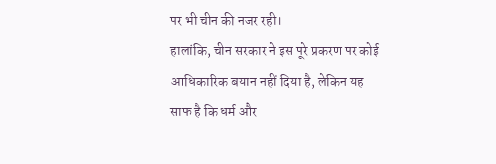पर भी चीन की नजर रही।
हालांकि, चीन सरकार ने इस पूरे प्रकरण पर कोई आधिकारिक बयान नहीं दिया है, लेकिन यह साफ है कि धर्म और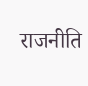राजनीति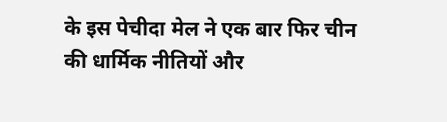के इस पेचीदा मेल ने एक बार फिर चीन की धार्मिक नीतियों और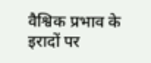वैश्विक प्रभाव के इरादों पर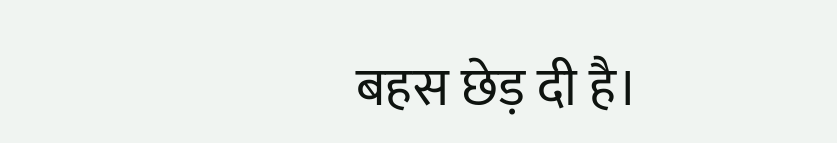बहस छेड़ दी है।